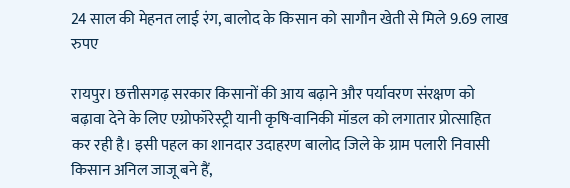24 साल की मेहनत लाई रंग, बालोद के किसान को सागौन खेती से मिले 9.69 लाख रुपए

रायपुर। छत्तीसगढ़ सरकार किसानों की आय बढ़ाने और पर्यावरण संरक्षण को बढ़ावा देने के लिए एग्रोफॉरेस्ट्री यानी कृषि-वानिकी मॉडल को लगातार प्रोत्साहित कर रही है। इसी पहल का शानदार उदाहरण बालोद जिले के ग्राम पलारी निवासी किसान अनिल जाजू बने हैं,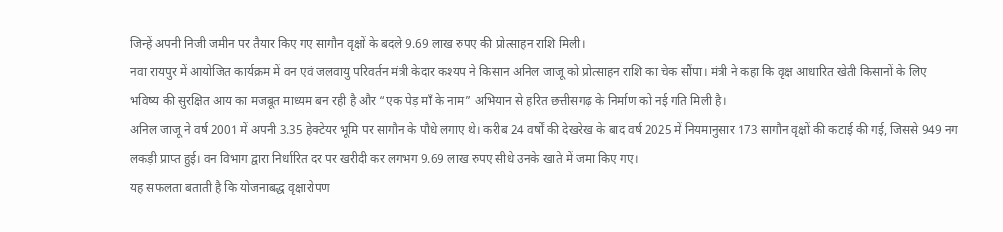जिन्हें अपनी निजी जमीन पर तैयार किए गए सागौन वृक्षों के बदले 9.69 लाख रुपए की प्रोत्साहन राशि मिली।
नवा रायपुर में आयोजित कार्यक्रम में वन एवं जलवायु परिवर्तन मंत्री केदार कश्यप ने किसान अनिल जाजू को प्रोत्साहन राशि का चेक सौंपा। मंत्री ने कहा कि वृक्ष आधारित खेती किसानों के लिए भविष्य की सुरक्षित आय का मजबूत माध्यम बन रही है और “एक पेड़ माँ के नाम” अभियान से हरित छत्तीसगढ़ के निर्माण को नई गति मिली है।
अनिल जाजू ने वर्ष 2001 में अपनी 3.35 हेक्टेयर भूमि पर सागौन के पौधे लगाए थे। करीब 24 वर्षों की देखरेख के बाद वर्ष 2025 में नियमानुसार 173 सागौन वृक्षों की कटाई की गई, जिससे 949 नग लकड़ी प्राप्त हुई। वन विभाग द्वारा निर्धारित दर पर खरीदी कर लगभग 9.69 लाख रुपए सीधे उनके खाते में जमा किए गए।
यह सफलता बताती है कि योजनाबद्ध वृक्षारोपण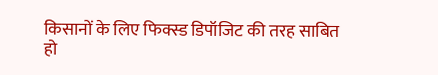किसानों के लिए फिक्स्ड डिपॉजिट की तरह साबित हो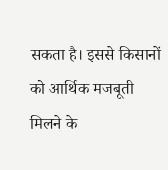सकता है। इससे किसानों को आर्थिक मजबूती मिलने के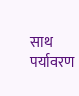साथ पर्यावरण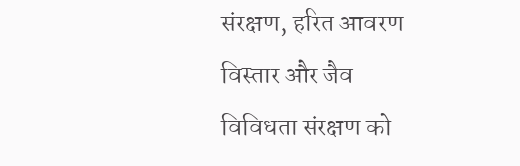संरक्षण, हरित आवरण विस्तार और जैव विविधता संरक्षण को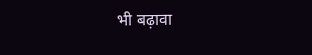भी बढ़ावा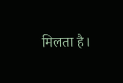मिलता है।